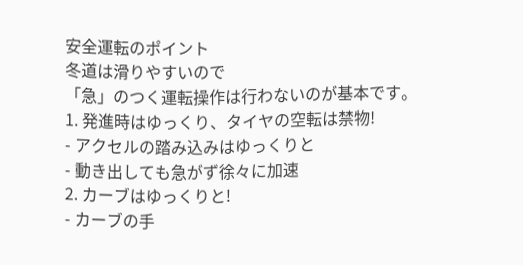安全運転のポイント
冬道は滑りやすいので
「急」のつく運転操作は行わないのが基本です。
1. 発進時はゆっくり、タイヤの空転は禁物!
- アクセルの踏み込みはゆっくりと
- 動き出しても急がず徐々に加速
2. カーブはゆっくりと!
- カーブの手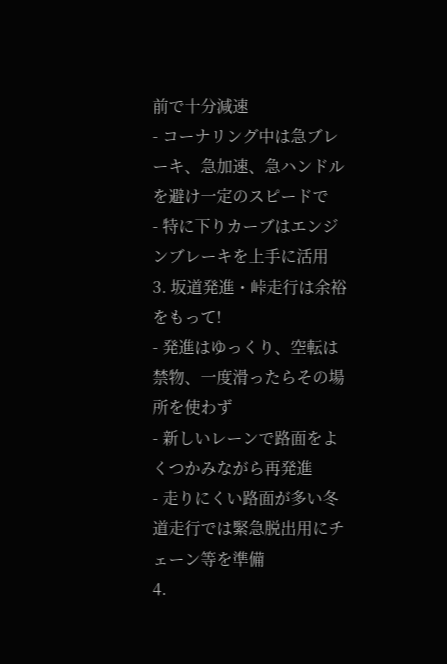前で十分減速
- コーナリング中は急ブレーキ、急加速、急ハンドルを避け一定のスピードで
- 特に下りカーブはエンジンブレーキを上手に活用
3. 坂道発進・峠走行は余裕をもって!
- 発進はゆっくり、空転は禁物、一度滑ったらその場所を使わず
- 新しいレーンで路面をよくつかみながら再発進
- 走りにくい路面が多い冬道走行では緊急脱出用にチェーン等を準備
4.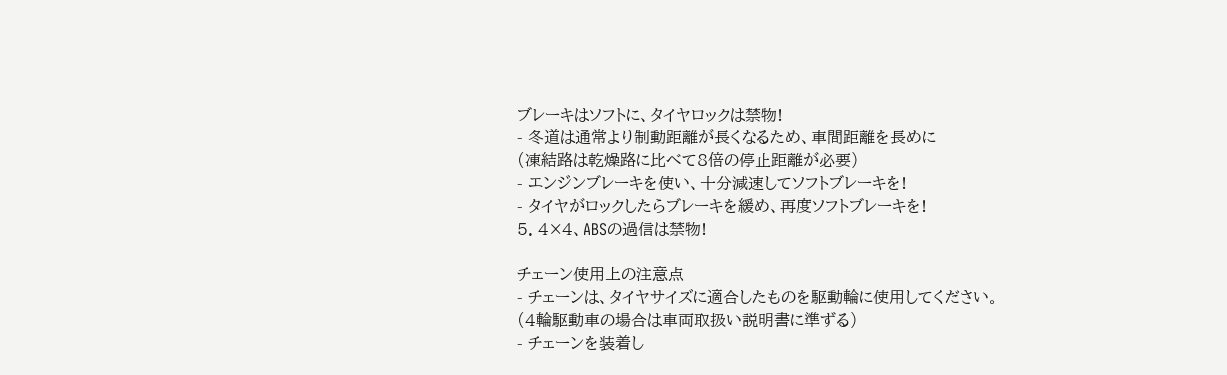ブレーキはソフトに、タイヤロックは禁物!
- 冬道は通常より制動距離が長くなるため、車間距離を長めに
(凍結路は乾燥路に比べて8倍の停止距離が必要)
- エンジンブレーキを使い、十分減速してソフトブレーキを!
- タイヤがロックしたらブレーキを緩め、再度ソフトブレーキを!
5. 4×4、ABSの過信は禁物!

チェーン使用上の注意点
- チェーンは、タイヤサイズに適合したものを駆動輪に使用してください。
(4輪駆動車の場合は車両取扱い説明書に準ずる)
- チェーンを装着し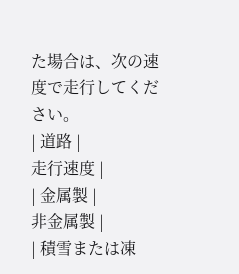た場合は、次の速度で走行してください。
| 道路 |
走行速度 |
| 金属製 |
非金属製 |
| 積雪または凍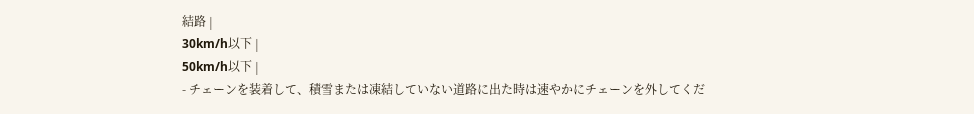結路 |
30km/h以下 |
50km/h以下 |
- チェーンを装着して、積雪または凍結していない道路に出た時は速やかにチェーンを外してくだ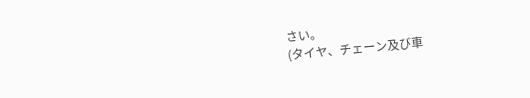さい。
(タイヤ、チェーン及び車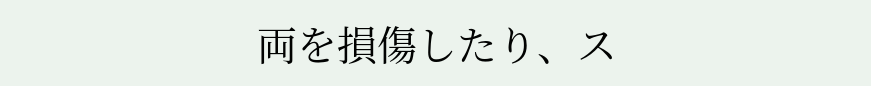両を損傷したり、ス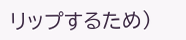リップするため)